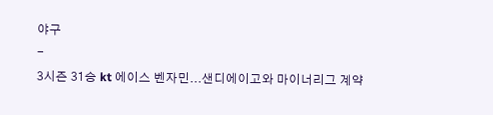야구
-
3시즌 31승 kt 에이스 벤자민...샌디에이고와 마이너리그 계약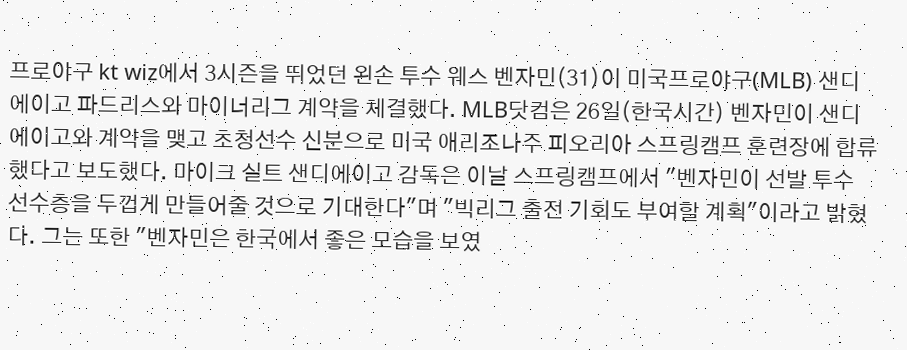프로야구 kt wiz에서 3시즌을 뛰었던 왼손 투수 웨스 벤자민(31)이 미국프로야구(MLB) 샌디에이고 파드리스와 마이너리그 계약을 체결했다. MLB닷컴은 26일(한국시간) 벤자민이 샌디에이고와 계약을 맺고 초청선수 신분으로 미국 애리조나주 피오리아 스프링캠프 훈련장에 합류했다고 보도했다. 마이크 실트 샌디에이고 감독은 이날 스프링캠프에서 "벤자민이 선발 투수 선수층을 두껍게 만들어줄 것으로 기대한다"며 "빅리그 출전 기회도 부여할 계획"이라고 밝혔다. 그는 또한 "벤자민은 한국에서 좋은 모습을 보였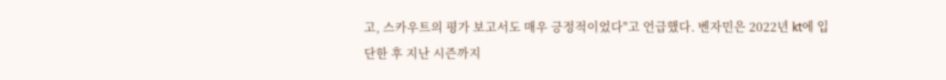고, 스카우트의 평가 보고서도 매우 긍정적이었다"고 언급했다. 벤자민은 2022년 kt에 입단한 후 지난 시즌까지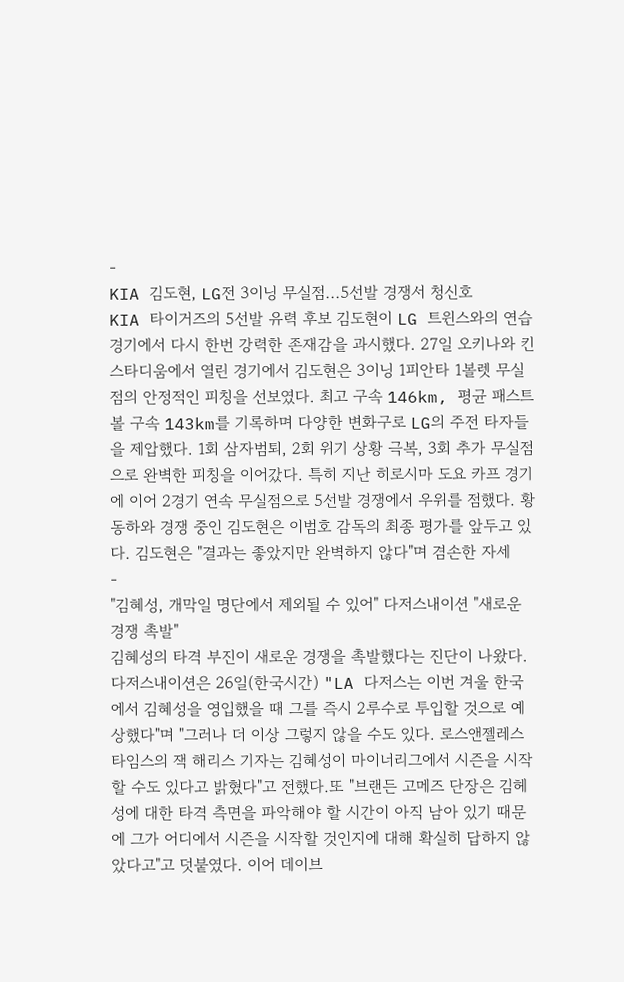-
KIA 김도현, LG전 3이닝 무실점...5선발 경쟁서 청신호
KIA 타이거즈의 5선발 유력 후보 김도현이 LG 트윈스와의 연습경기에서 다시 한번 강력한 존재감을 과시했다. 27일 오키나와 킨 스타디움에서 열린 경기에서 김도현은 3이닝 1피안타 1볼렛 무실점의 안정적인 피칭을 선보였다. 최고 구속 146km, 평균 패스트볼 구속 143km를 기록하며 다양한 변화구로 LG의 주전 타자들을 제압했다. 1회 삼자범퇴, 2회 위기 상황 극복, 3회 추가 무실점으로 완벽한 피칭을 이어갔다. 특히 지난 히로시마 도요 카프 경기에 이어 2경기 연속 무실점으로 5선발 경쟁에서 우위를 점했다. 황동하와 경쟁 중인 김도현은 이범호 감독의 최종 평가를 앞두고 있다. 김도현은 "결과는 좋았지만 완벽하지 않다"며 겸손한 자세
-
"김혜성, 개막일 명단에서 제외될 수 있어" 다저스내이션 "새로운 경쟁 촉발"
김혜성의 타격 부진이 새로운 경쟁을 촉발했다는 진단이 나왔다.다저스내이션은 26일(한국시간) "LA 다저스는 이번 겨울 한국에서 김혜성을 영입했을 때 그를 즉시 2루수로 투입할 것으로 예상했다"며 "그러나 더 이상 그렇지 않을 수도 있다. 로스앤젤레스 타임스의 잭 해리스 기자는 김혜성이 마이너리그에서 시즌을 시작할 수도 있다고 밝혔다"고 전했다.또 "브랜든 고메즈 단장은 김헤성에 대한 타격 측면을 파악해야 할 시간이 아직 남아 있기 때문에 그가 어디에서 시즌을 시작할 것인지에 대해 확실히 답하지 않았다고"고 덧붙였다. 이어 데이브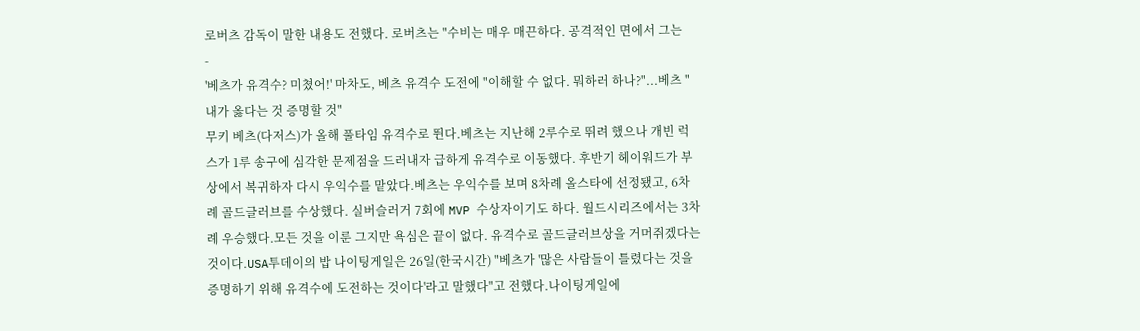로버츠 감독이 말한 내용도 전했다. 로버츠는 "수비는 매우 매끈하다. 공격적인 면에서 그는
-
'베츠가 유격수? 미쳤어!' 마차도, 베츠 유격수 도전에 "이해할 수 없다. 뭐하러 하나?"...베츠 "내가 옳다는 것 증명할 것"
무키 베츠(다저스)가 올해 풀타임 유격수로 뛴다.베츠는 지난해 2루수로 뛰려 했으나 개빈 럭스가 1루 송구에 심각한 문제점을 드러내자 급하게 유격수로 이동했다. 후반기 헤이워드가 부상에서 복귀하자 다시 우익수를 맡았다.베츠는 우익수를 보며 8차례 올스타에 선정됐고, 6차례 골드글러브를 수상했다. 실버슬러거 7회에 MVP 수상자이기도 하다. 월드시리즈에서는 3차례 우승했다.모든 것을 이룬 그지만 욕심은 끝이 없다. 유격수로 골드글러브상을 거머쥐겠다는 것이다.USA투데이의 밥 나이팅게일은 26일(한국시간) "베츠가 '많은 사람들이 틀렸다는 것을 증명하기 위해 유격수에 도전하는 것이다'라고 말했다"고 전했다.나이팅게일에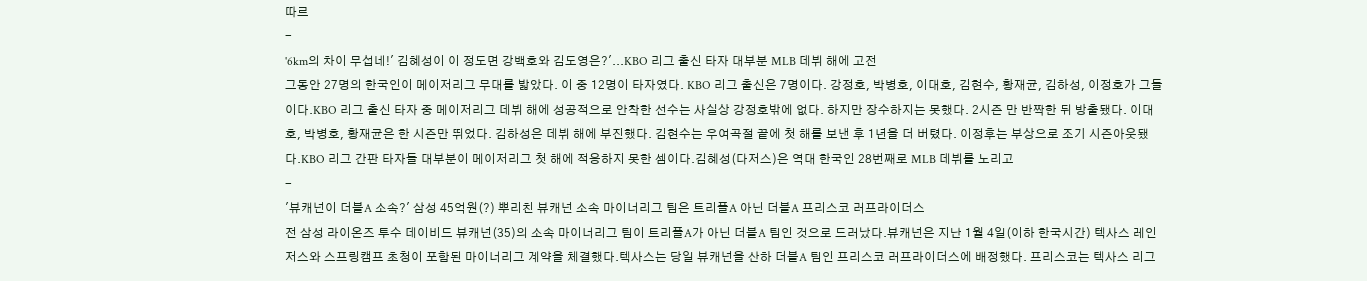따르
-
'6km의 차이 무섭네!' 김혜성이 이 정도면 강백호와 김도영은?'...KBO 리그 출신 타자 대부분 MLB 데뷔 해에 고전
그동안 27명의 한국인이 메이저리그 무대를 밟았다. 이 중 12명이 타자였다. KBO 리그 출신은 7명이다. 강정호, 박병호, 이대호, 김현수, 황재균, 김하성, 이정호가 그들이다.KBO 리그 출신 타자 중 메이저리그 데뷔 해에 성공적으로 안착한 선수는 사실상 강정호밖에 없다. 하지만 장수하지는 못했다. 2시즌 만 반짝한 뒤 방출됐다. 이대호, 박병호, 황재균은 한 시즌만 뛰었다. 김하성은 데뷔 해에 부진했다. 김현수는 우여곡절 끝에 첫 해를 보낸 후 1년을 더 버텼다. 이정후는 부상으로 조기 시즌아웃됐다.KBO 리그 간판 타자들 대부분이 메이저리그 첫 해에 적응하지 못한 셈이다.김혜성(다저스)은 역대 한국인 28번째로 MLB 데뷔를 노리고
-
'뷰캐넌이 더블A 소속?' 삼성 45억원(?) 뿌리친 뷰캐넌 소속 마이너리그 팀은 트리플A 아닌 더블A 프리스코 러프라이더스
전 삼성 라이온즈 투수 데이비드 뷰캐넌(35)의 소속 마이너리그 팀이 트리플A가 아닌 더블A 팀인 것으로 드러났다.뷰캐넌은 지난 1월 4일(이하 한국시간) 텍사스 레인저스와 스프링캠프 초청이 포함된 마이너리그 계약을 체결했다.텍사스는 당일 뷰캐넌을 산하 더블A 팀인 프리스코 러프라이더스에 배정했다. 프리스코는 텍사스 리그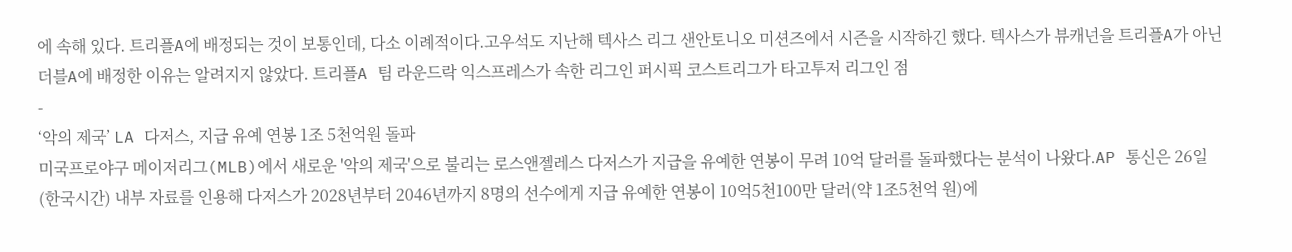에 속해 있다. 트리플A에 배정되는 것이 보통인데, 다소 이례적이다.고우석도 지난해 텍사스 리그 샌안토니오 미션즈에서 시즌을 시작하긴 했다. 텍사스가 뷰캐넌을 트리플A가 아닌 더블A에 배정한 이유는 알려지지 않았다. 트리플A 팀 라운드락 익스프레스가 속한 리그인 퍼시픽 코스트리그가 타고투저 리그인 점
-
‘악의 제국’ LA 다저스, 지급 유예 연봉 1조 5천억원 돌파
미국프로야구 메이저리그(MLB)에서 새로운 '악의 제국'으로 불리는 로스앤젤레스 다저스가 지급을 유예한 연봉이 무려 10억 달러를 돌파했다는 분석이 나왔다.AP 통신은 26일(한국시간) 내부 자료를 인용해 다저스가 2028년부터 2046년까지 8명의 선수에게 지급 유예한 연봉이 10억5천100만 달러(약 1조5천억 원)에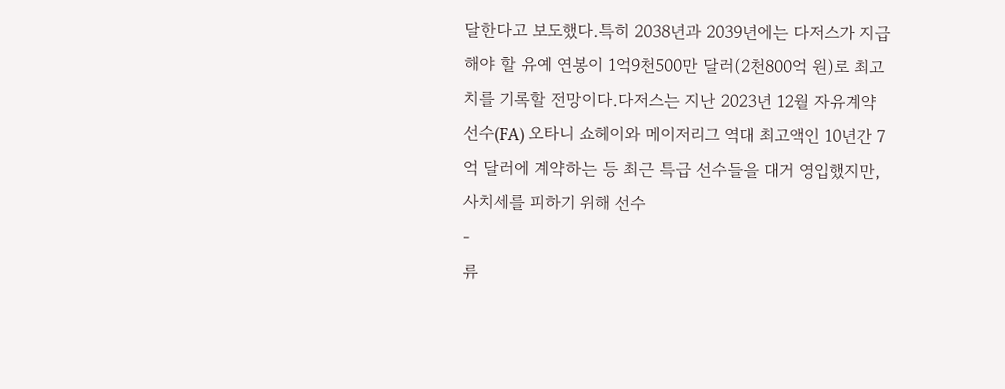달한다고 보도했다.특히 2038년과 2039년에는 다저스가 지급해야 할 유예 연봉이 1억9천500만 달러(2천800억 원)로 최고치를 기록할 전망이다.다저스는 지난 2023년 12월 자유계약선수(FA) 오타니 쇼헤이와 메이저리그 역대 최고액인 10년간 7억 달러에 계약하는 등 최근 특급 선수들을 대거 영입했지만, 사치세를 피하기 위해 선수
-
류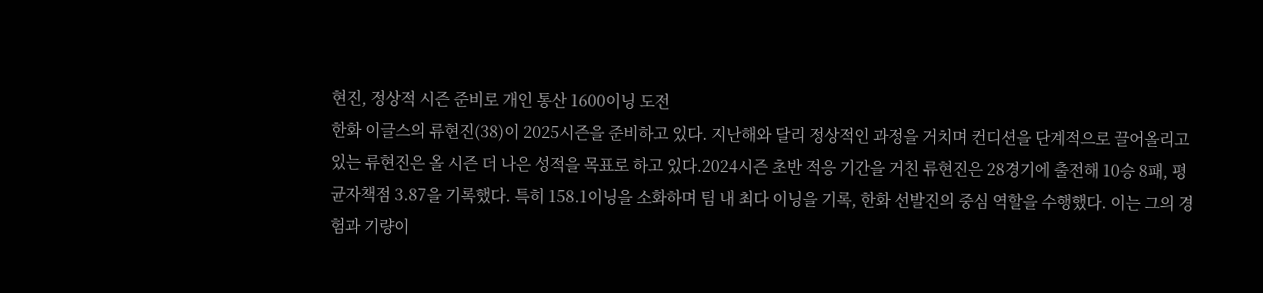현진, 정상적 시즌 준비로 개인 통산 1600이닝 도전
한화 이글스의 류현진(38)이 2025시즌을 준비하고 있다. 지난해와 달리 정상적인 과정을 거치며 컨디션을 단계적으로 끌어올리고 있는 류현진은 올 시즌 더 나은 성적을 목표로 하고 있다.2024시즌 초반 적응 기간을 거친 류현진은 28경기에 출전해 10승 8패, 평균자책점 3.87을 기록했다. 특히 158.1이닝을 소화하며 팀 내 최다 이닝을 기록, 한화 선발진의 중심 역할을 수행했다. 이는 그의 경험과 기량이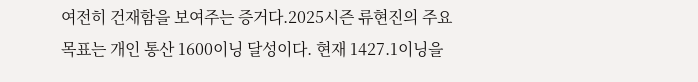여전히 건재함을 보여주는 증거다.2025시즌 류현진의 주요 목표는 개인 통산 1600이닝 달성이다. 현재 1427.1이닝을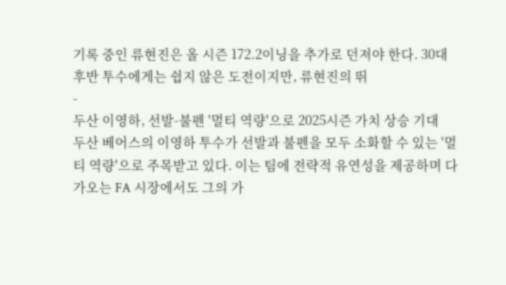기록 중인 류현진은 올 시즌 172.2이닝을 추가로 던져야 한다. 30대 후반 투수에게는 쉽지 않은 도전이지만, 류현진의 뛰
-
두산 이영하, 선발-불펜 '멀티 역량'으로 2025시즌 가치 상승 기대
두산 베어스의 이영하 투수가 선발과 불펜을 모두 소화할 수 있는 '멀티 역량'으로 주목받고 있다. 이는 팀에 전략적 유연성을 제공하며 다가오는 FA 시장에서도 그의 가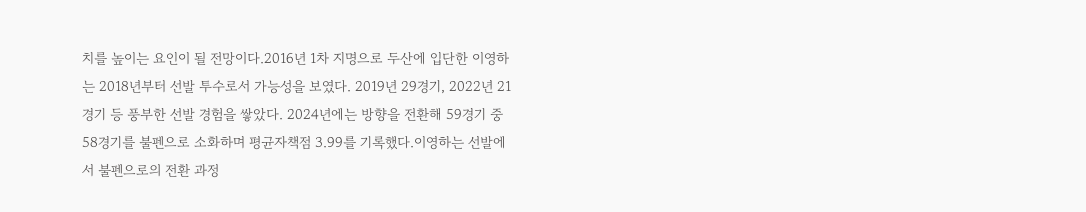치를 높이는 요인이 될 전망이다.2016년 1차 지명으로 두산에 입단한 이영하는 2018년부터 선발 투수로서 가능성을 보였다. 2019년 29경기, 2022년 21경기 등 풍부한 선발 경험을 쌓았다. 2024년에는 방향을 전환해 59경기 중 58경기를 불펜으로 소화하며 평균자책점 3.99를 기록했다.이영하는 선발에서 불펜으로의 전환 과정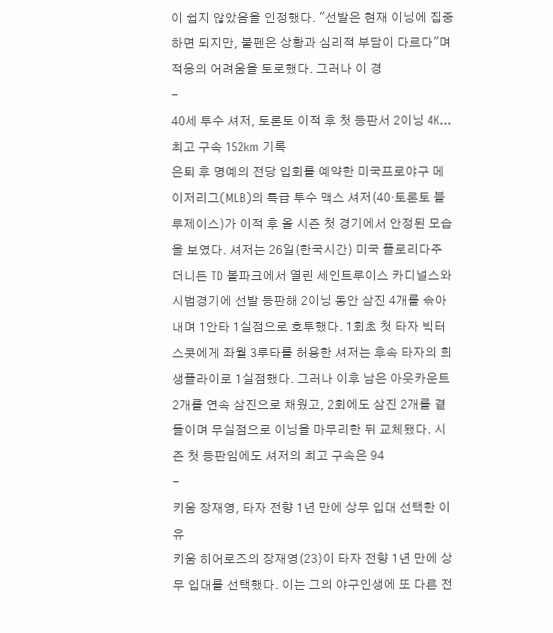이 쉽지 않았음을 인정했다. "선발은 현재 이닝에 집중하면 되지만, 불펜은 상황과 심리적 부담이 다르다"며 적응의 어려움을 토로했다. 그러나 이 경
-
40세 투수 셔저, 토론토 이적 후 첫 등판서 2이닝 4K...최고 구속 152km 기록
은퇴 후 명예의 전당 입회를 예약한 미국프로야구 메이저리그(MLB)의 특급 투수 맥스 셔저(40·토론토 블루제이스)가 이적 후 올 시즌 첫 경기에서 안정된 모습을 보였다. 셔저는 26일(한국시간) 미국 플로리다주 더니든 TD 볼파크에서 열린 세인트루이스 카디널스와 시범경기에 선발 등판해 2이닝 동안 삼진 4개를 솎아내며 1안타 1실점으로 호투했다. 1회초 첫 타자 빅터 스콧에게 좌월 3루타를 허용한 셔저는 후속 타자의 희생플라이로 1실점했다. 그러나 이후 남은 아웃카운트 2개를 연속 삼진으로 채웠고, 2회에도 삼진 2개를 곁들이며 무실점으로 이닝을 마무리한 뒤 교체됐다. 시즌 첫 등판임에도 셔저의 최고 구속은 94
-
키움 장재영, 타자 전향 1년 만에 상무 입대 선택한 이유
키움 히어로즈의 장재영(23)이 타자 전향 1년 만에 상무 입대를 선택했다. 이는 그의 야구인생에 또 다른 전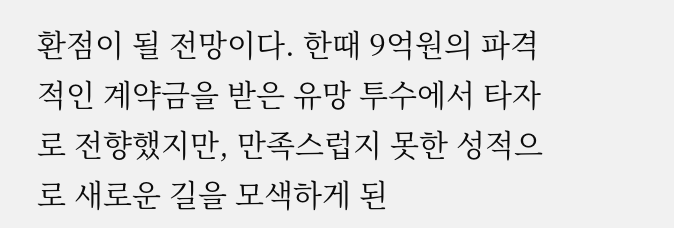환점이 될 전망이다. 한때 9억원의 파격적인 계약금을 받은 유망 투수에서 타자로 전향했지만, 만족스럽지 못한 성적으로 새로운 길을 모색하게 된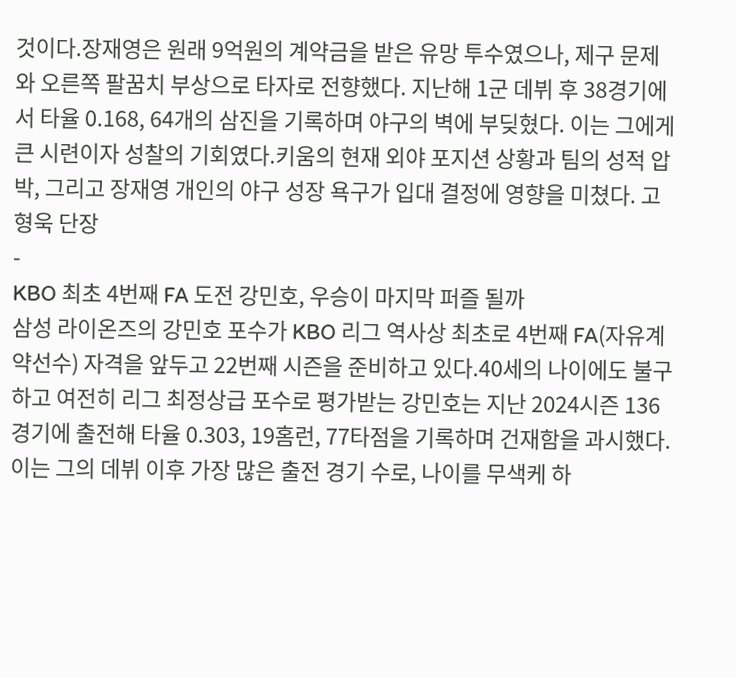것이다.장재영은 원래 9억원의 계약금을 받은 유망 투수였으나, 제구 문제와 오른쪽 팔꿈치 부상으로 타자로 전향했다. 지난해 1군 데뷔 후 38경기에서 타율 0.168, 64개의 삼진을 기록하며 야구의 벽에 부딪혔다. 이는 그에게 큰 시련이자 성찰의 기회였다.키움의 현재 외야 포지션 상황과 팀의 성적 압박, 그리고 장재영 개인의 야구 성장 욕구가 입대 결정에 영향을 미쳤다. 고형욱 단장
-
KBO 최초 4번째 FA 도전 강민호, 우승이 마지막 퍼즐 될까
삼성 라이온즈의 강민호 포수가 KBO 리그 역사상 최초로 4번째 FA(자유계약선수) 자격을 앞두고 22번째 시즌을 준비하고 있다.40세의 나이에도 불구하고 여전히 리그 최정상급 포수로 평가받는 강민호는 지난 2024시즌 136경기에 출전해 타율 0.303, 19홈런, 77타점을 기록하며 건재함을 과시했다. 이는 그의 데뷔 이후 가장 많은 출전 경기 수로, 나이를 무색케 하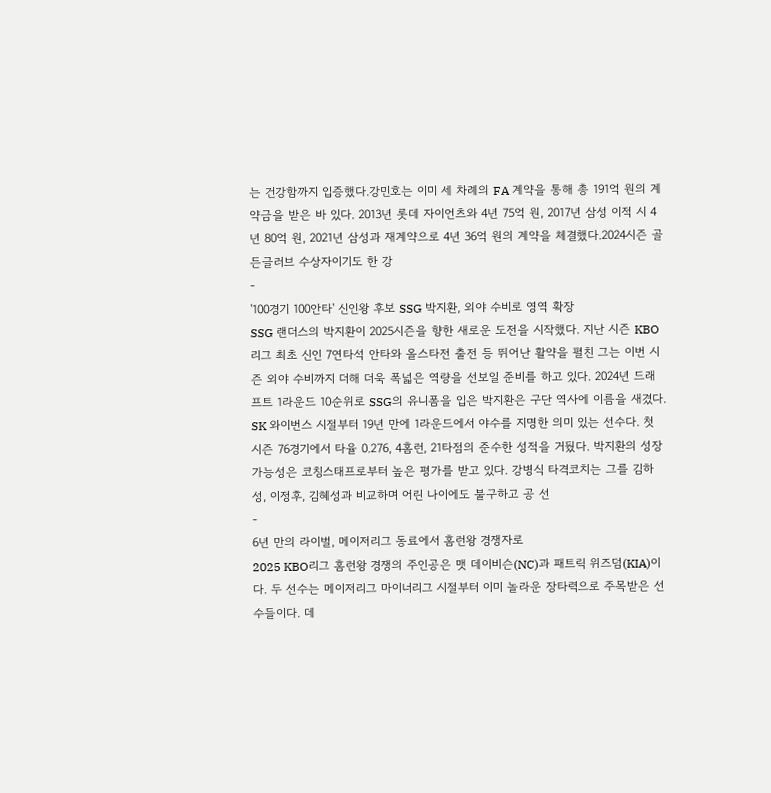는 건강함까지 입증했다.강민호는 이미 세 차례의 FA 계약을 통해 총 191억 원의 계약금을 받은 바 있다. 2013년 롯데 자이언츠와 4년 75억 원, 2017년 삼성 이적 시 4년 80억 원, 2021년 삼성과 재계약으로 4년 36억 원의 계약을 체결했다.2024시즌 골든글러브 수상자이기도 한 강
-
'100경기 100안타' 신인왕 후보 SSG 박지환, 외야 수비로 영역 확장
SSG 랜더스의 박지환이 2025시즌을 향한 새로운 도전을 시작했다. 지난 시즌 KBO리그 최초 신인 7연타석 안타와 올스타전 출전 등 뛰어난 활약을 펼친 그는 이번 시즌 외야 수비까지 더해 더욱 폭넓은 역량을 선보일 준비를 하고 있다. 2024년 드래프트 1라운드 10순위로 SSG의 유니폼을 입은 박지환은 구단 역사에 이름을 새겼다. SK 와이번스 시절부터 19년 만에 1라운드에서 야수를 지명한 의미 있는 선수다. 첫 시즌 76경기에서 타율 0.276, 4홈런, 21타점의 준수한 성적을 거뒀다. 박지환의 성장 가능성은 코칭스태프로부터 높은 평가를 받고 있다. 강병식 타격코치는 그를 김하성, 이정후, 김혜성과 비교하며 어린 나이에도 불구하고 공 선
-
6년 만의 라이벌, 메이저리그 동료에서 홈런왕 경쟁자로
2025 KBO리그 홈런왕 경쟁의 주인공은 맷 데이비슨(NC)과 패트릭 위즈덤(KIA)이다. 두 선수는 메이저리그 마이너리그 시절부터 이미 놀라운 장타력으로 주목받은 선수들이다. 데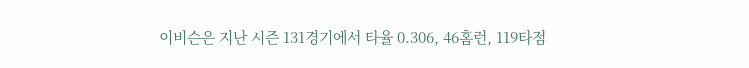이비슨은 지난 시즌 131경기에서 타율 0.306, 46홈런, 119타점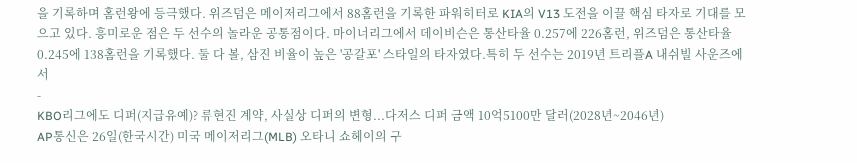을 기록하며 홈런왕에 등극했다. 위즈덤은 메이저리그에서 88홈런을 기록한 파워히터로 KIA의 V13 도전을 이끌 핵심 타자로 기대를 모으고 있다. 흥미로운 점은 두 선수의 놀라운 공통점이다. 마이너리그에서 데이비슨은 통산타율 0.257에 226홈런, 위즈덤은 통산타율 0.245에 138홈런을 기록했다. 둘 다 볼, 삼진 비율이 높은 '공갈포' 스타일의 타자였다.특히 두 선수는 2019년 트리플A 내쉬빌 사운즈에서
-
KBO리그에도 디퍼(지급유예)? 류현진 계약, 사실상 디퍼의 변형...다저스 디퍼 금액 10억5100만 달러(2028년~2046년)
AP통신은 26일(한국시간) 미국 메이저리그(MLB) 오타니 쇼헤이의 구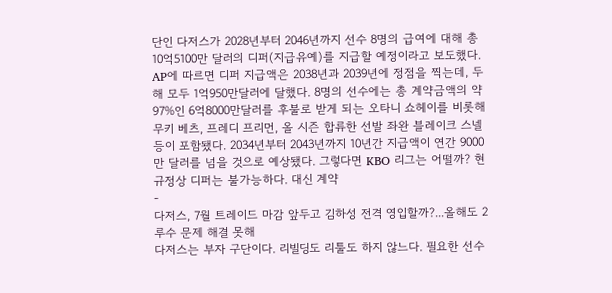단인 다저스가 2028년부터 2046년까지 선수 8명의 급여에 대해 총 10억5100만 달러의 디퍼(지급유예)를 지급할 예정이라고 보도했다. AP에 따르면 디퍼 지급액은 2038년과 2039년에 정점을 찍는데, 두 해 모두 1억950만달러에 달했다. 8명의 선수에는 총 계약금액의 약 97%인 6억8000만달러를 후불로 받게 되는 오타니 쇼헤이를 비롯해 무키 베츠, 프레디 프리먼, 올 시즌 합류한 선발 좌완 블레이크 스넬 등이 포함됐다. 2034년부터 2043년까지 10년간 지급액이 연간 9000만 달러를 넘을 것으로 예상됐다. 그렇다면 KBO 리그는 어떨까? 현 규정상 디퍼는 불가능하다. 대신 계약
-
다저스, 7월 트레이드 마감 앞두고 김하성 전격 영입할까?...올해도 2루수 문제 해결 못해
다저스는 부자 구단이다. 리빌딩도 리툴도 하지 않느다. 필요한 선수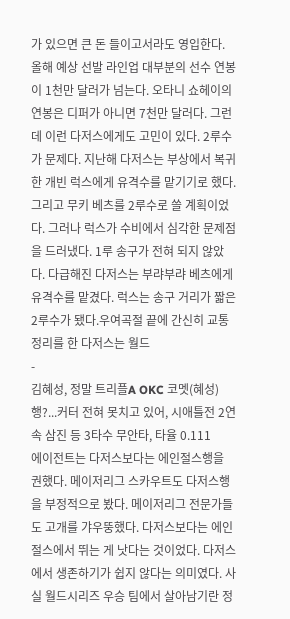가 있으면 큰 돈 들이고서라도 영입한다. 올해 예상 선발 라인업 대부분의 선수 연봉이 1천만 달러가 넘는다. 오타니 쇼헤이의 연봉은 디퍼가 아니면 7천만 달러다. 그런데 이런 다저스에게도 고민이 있다. 2루수가 문제다. 지난해 다저스는 부상에서 복귀한 개빈 럭스에게 유격수를 맡기기로 했다. 그리고 무키 베츠를 2루수로 쓸 계획이었다. 그러나 럭스가 수비에서 심각한 문제점을 드러냈다. 1루 송구가 전혀 되지 않았다. 다급해진 다저스는 부랴부랴 베츠에게 유격수를 맡겼다. 럭스는 송구 거리가 짧은 2루수가 됐다.우여곡절 끝에 간신히 교통정리를 한 다저스는 월드
-
김혜성, 정말 트리플A OKC 코멧(혜성)행?...커터 전혀 못치고 있어, 시애틀전 2연속 삼진 등 3타수 무안타, 타율 0.111
에이전트는 다저스보다는 에인절스행을 권했다. 메이저리그 스카우트도 다저스행을 부정적으로 봤다. 메이저리그 전문가들도 고개를 갸우뚱했다. 다저스보다는 에인절스에서 뛰는 게 낫다는 것이었다. 다저스에서 생존하기가 쉽지 않다는 의미였다. 사실 월드시리즈 우승 팀에서 살아남기란 정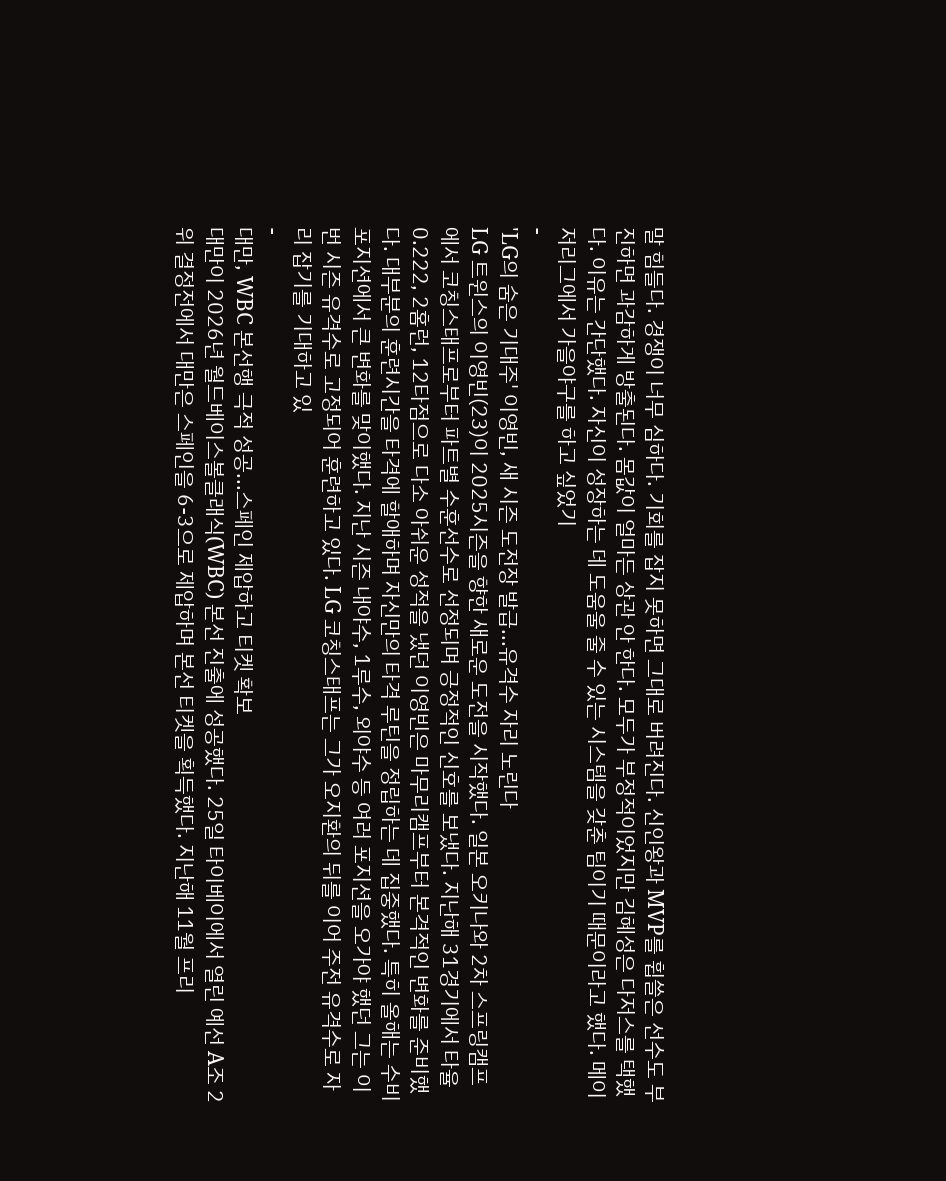말 힘들다. 경쟁이 너무 심하다. 기회를 잡지 못하면 그대로 버려진다. 신인왕과 MVP를 휩쓸은 선수도 부진하면 과감하게 방출된다. 몸값이 얼마든 상관 안 한다. 모두가 부정적이었지만 김혜성은 다저스를 택했다. 이유는 간단했다. 자신이 성장하는 데 도움울 줄 수 있는 시스템을 갖춘 팀이기 때문이라고 했다. 메이저리그에서 가을야구를 하고 싶었기
-
'LG의 숨은 기대주' 이영빈, 새 시즌 도전장 발급...유격수 자리 노린다
LG 트윈스의 이영빈(23)이 2025시즌을 향한 새로운 도전을 시작했다. 일본 오키나와 2차 스프링캠프에서 코칭스태프로부터 파트별 수훈선수로 선정되며 긍정적인 신호를 보냈다. 지난해 31경기에서 타율 0.222, 2홈런, 12타점으로 다소 아쉬운 성적을 냈던 이영빈은 마무리캠프부터 본격적인 변화를 준비했다. 대부분의 훈련시간을 타격에 할애하며 자신만의 타격 루틴을 정립하는 데 집중했다. 특히 올해는 수비 포지션에서 큰 변화를 맞이했다. 지난 시즌 내야수, 1루수, 외야수 등 여러 포지션을 오가야 했던 그는 이번 시즌 유격수로 고정되어 훈련하고 있다. LG 코칭스태프는 그가 오지환의 뒤를 이어 주전 유격수로 자리 잡기를 기대하고 있
-
대만, WBC 본선행 극적 성공...스페인 제압하고 티켓 확보
대만이 2026년 월드베이스볼클래식(WBC) 본선 진출에 성공했다. 25일 타이베이에서 열린 예선 A조 2위 결정전에서 대만은 스페인을 6-3으로 제압하며 본선 티켓을 획득했다. 지난해 11월 프리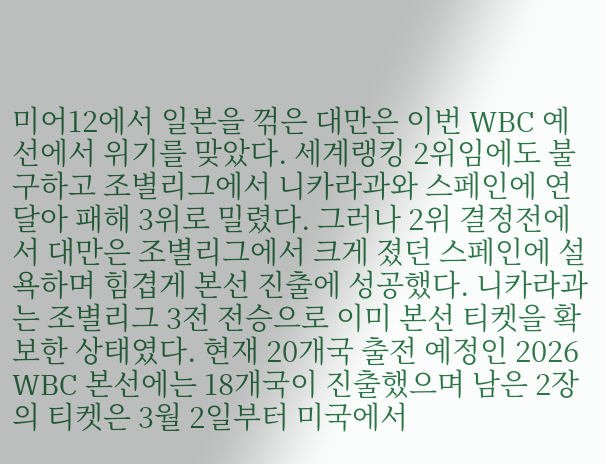미어12에서 일본을 꺾은 대만은 이번 WBC 예선에서 위기를 맞았다. 세계랭킹 2위임에도 불구하고 조별리그에서 니카라과와 스페인에 연달아 패해 3위로 밀렸다. 그러나 2위 결정전에서 대만은 조별리그에서 크게 졌던 스페인에 설욕하며 힘겹게 본선 진출에 성공했다. 니카라과는 조별리그 3전 전승으로 이미 본선 티켓을 확보한 상태였다. 현재 20개국 출전 예정인 2026 WBC 본선에는 18개국이 진출했으며 남은 2장의 티켓은 3월 2일부터 미국에서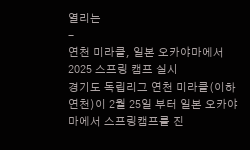열리는
-
연천 미라클, 일본 오카야마에서 2025 스프링 캠프 실시
경기도 독립리그 연천 미라클(이하 연천)이 2월 25일 부터 일본 오카야마에서 스프링캠프를 진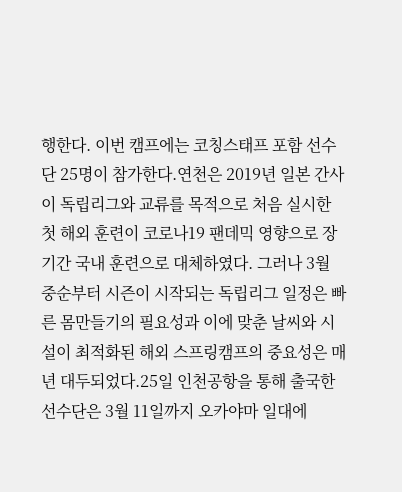행한다. 이번 캠프에는 코칭스태프 포함 선수단 25명이 참가한다.연천은 2019년 일본 간사이 독립리그와 교류를 목적으로 처음 실시한 첫 해외 훈련이 코로나19 팬데믹 영향으로 장기간 국내 훈련으로 대체하였다. 그러나 3월 중순부터 시즌이 시작되는 독립리그 일정은 빠른 몸만들기의 필요성과 이에 맞춘 날씨와 시설이 최적화된 해외 스프링캠프의 중요성은 매년 대두되었다.25일 인천공항을 통해 출국한 선수단은 3월 11일까지 오카야마 일대에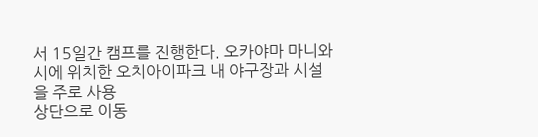서 15일간 캠프를 진행한다. 오카야마 마니와시에 위치한 오치아이파크 내 야구장과 시설을 주로 사용
상단으로 이동